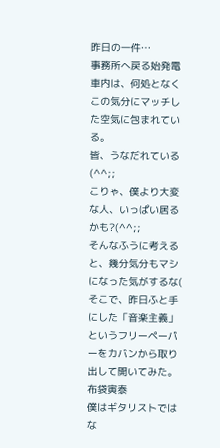昨日の一件…
事務所へ戻る始発電車内は、何処となくこの気分にマッチした空気に包まれている。
皆、うなだれている(^^;;
こりゃ、僕より大変な人、いっぱい居るかも?(^^;;
そんなふうに考えると、幾分気分もマシになった気がするな(
そこで、昨日ふと手にした「音楽主義」というフリーペーパーをカバンから取り出して開いてみた。
布袋寅泰
僕はギタリストではな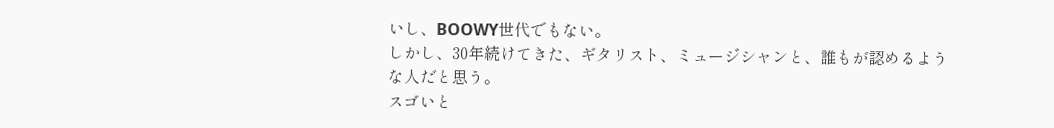いし、BOOWY世代でもない。
しかし、30年続けてきた、ギタリスト、ミュージシャンと、誰もが認めるような人だと思う。
スゴいと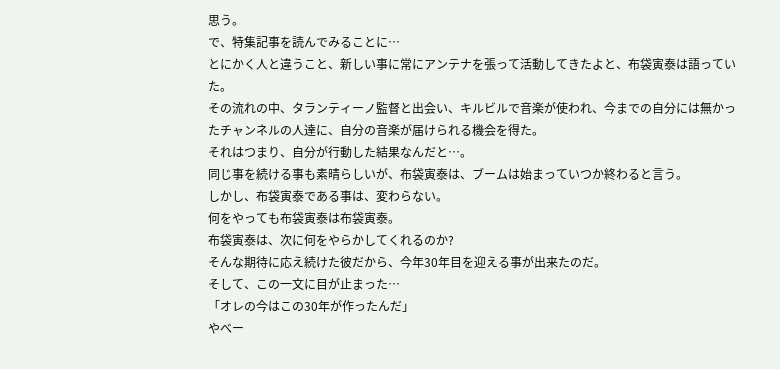思う。
で、特集記事を読んでみることに…
とにかく人と違うこと、新しい事に常にアンテナを張って活動してきたよと、布袋寅泰は語っていた。
その流れの中、タランティーノ監督と出会い、キルビルで音楽が使われ、今までの自分には無かったチャンネルの人達に、自分の音楽が届けられる機会を得た。
それはつまり、自分が行動した結果なんだと…。
同じ事を続ける事も素晴らしいが、布袋寅泰は、ブームは始まっていつか終わると言う。
しかし、布袋寅泰である事は、変わらない。
何をやっても布袋寅泰は布袋寅泰。
布袋寅泰は、次に何をやらかしてくれるのか?
そんな期待に応え続けた彼だから、今年30年目を迎える事が出来たのだ。
そして、この一文に目が止まった…
「オレの今はこの30年が作ったんだ」
やべー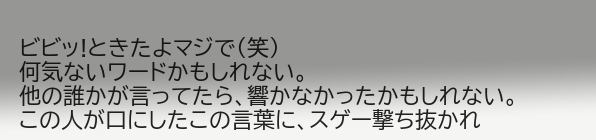ビビッ!ときたよマジで(笑)
何気ないワードかもしれない。
他の誰かが言ってたら、響かなかったかもしれない。
この人が口にしたこの言葉に、スゲー撃ち抜かれ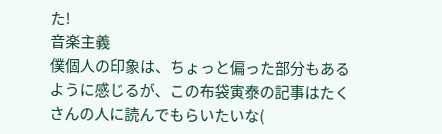た!
音楽主義
僕個人の印象は、ちょっと偏った部分もあるように感じるが、この布袋寅泰の記事はたくさんの人に読んでもらいたいな(